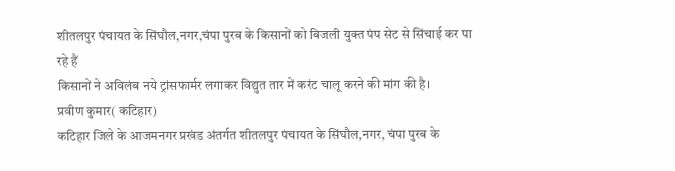शीतलपुर पंचायत के सिंघौल,नगर,चंपा पुरब के किसानों को बिजली युक्त पंप सेट से सिंचाई कर पा रहे हैं
किसानों ने अविलंब नये ट्रांसफार्मर लगाकर विद्युत तार में करंट चालू करने की मांग की है।
प्रवीण कुमार( कटिहार)
कटिहार जिले के आजमनगर प्रखंड अंतर्गत शीतलपुर पंचायत के सिंघौल,नगर, चंपा पुरब के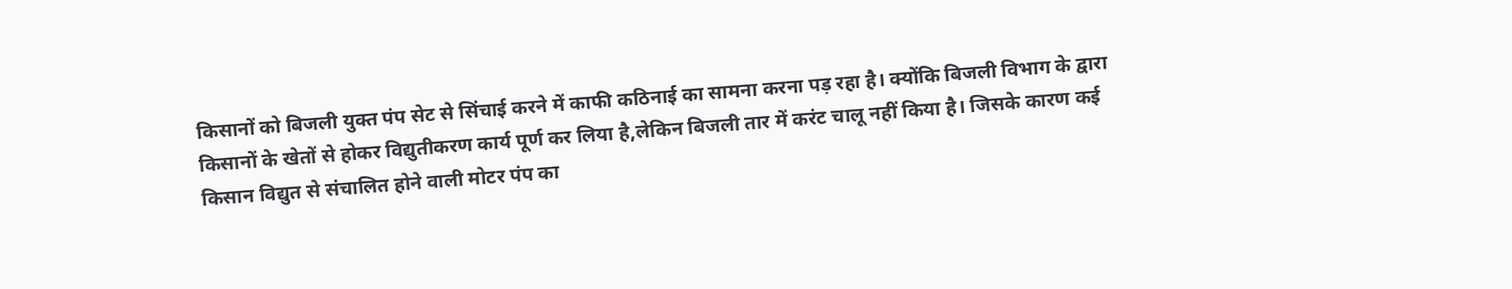किसानों को बिजली युक्त पंप सेट से सिंचाई करने में काफी कठिनाई का सामना करना पड़ रहा है। क्योंकि बिजली विभाग के द्वारा किसानों के खेतों से होकर विद्युतीकरण कार्य पूर्ण कर लिया है,लेकिन बिजली तार में करंट चालू नहीं किया है। जिसके कारण कई किसान विद्युत से संचालित होने वाली मोटर पंप का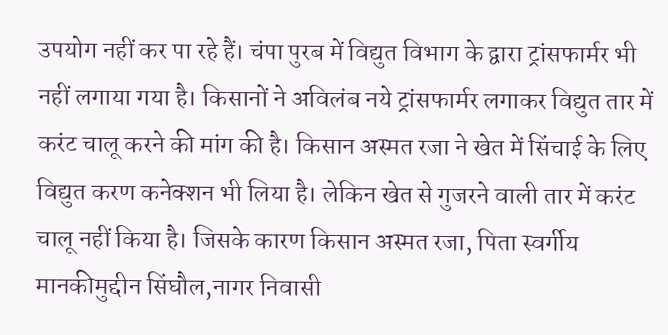उपयोग नहीं कर पा रहे हैं। चंपा पुरब में विद्युत विभाग के द्वारा ट्रांसफार्मर भी नहीं लगाया गया है। किसानों ने अविलंब नये ट्रांसफार्मर लगाकर विद्युत तार में करंट चालू करने की मांग की है। किसान अस्मत रजा ने खेत में सिंचाई के लिए विद्युत करण कनेक्शन भी लिया है। लेकिन खेत से गुजरने वाली तार में करंट चालू नहीं किया है। जिसके कारण किसान अस्मत रजा, पिता स्वर्गीय मानकीमुद्दीन सिंघौल,नागर निवासी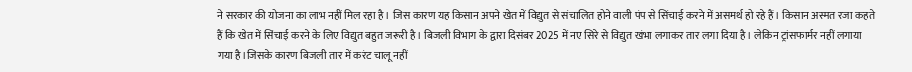ने सरकार की योजना का लाभ नहीं मिल रहा है। जिस कारण यह किसान अपने खेत में विद्युत से संचालित होने वाली पंप से सिंचाई करने में असमर्थ हो रहे हैं। किसान अस्मत रजा कहते हैं कि खेत में सिंचाई करने के लिए विद्युत बहुत जरूरी है। बिजली विभाग के द्वारा दिसंबर 2025 में नए सिरे से विद्युत खंभा लगाकर तार लगा दिया है। लेकिन ट्रांसफार्मर नहीं लगाया गया है।जिसके कारण बिजली तार में करंट चालू नहीं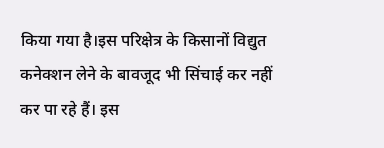किया गया है।इस परिक्षेत्र के किसानों विद्युत कनेक्शन लेने के बावजूद भी सिंचाई कर नहीं कर पा रहे हैं। इस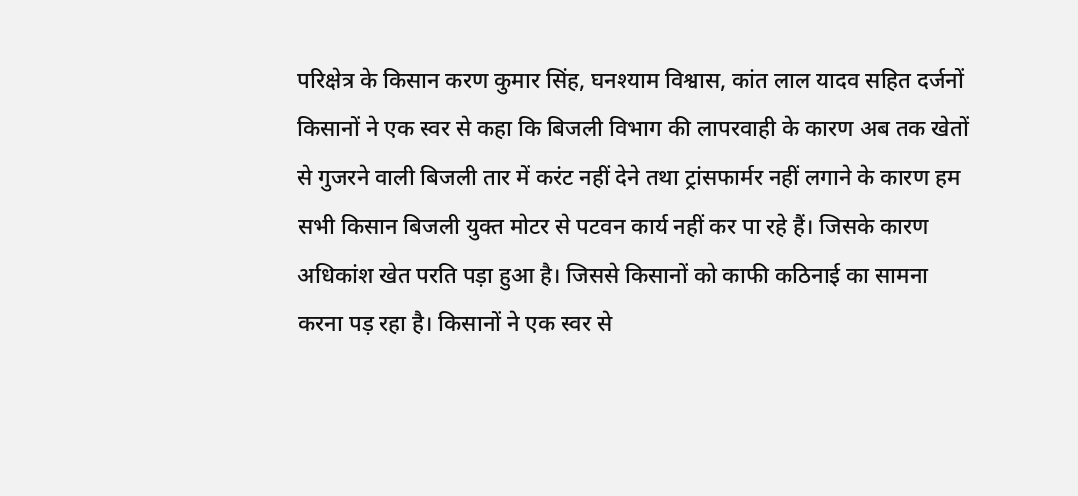परिक्षेत्र के किसान करण कुमार सिंह, घनश्याम विश्वास, कांत लाल यादव सहित दर्जनों किसानों ने एक स्वर से कहा कि बिजली विभाग की लापरवाही के कारण अब तक खेतों से गुजरने वाली बिजली तार में करंट नहीं देने तथा ट्रांसफार्मर नहीं लगाने के कारण हम सभी किसान बिजली युक्त मोटर से पटवन कार्य नहीं कर पा रहे हैं। जिसके कारण अधिकांश खेत परति पड़ा हुआ है। जिससे किसानों को काफी कठिनाई का सामना करना पड़ रहा है। किसानों ने एक स्वर से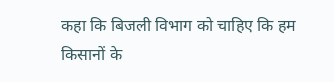कहा कि बिजली विभाग को चाहिए कि हम किसानों के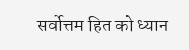सर्वोत्तम हित को ध्यान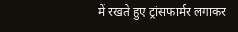में रखते हुए ट्रांसफार्मर लगाकर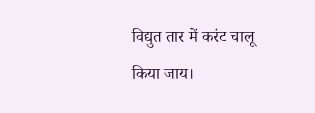विद्युत तार में करंट चालू किया जाय।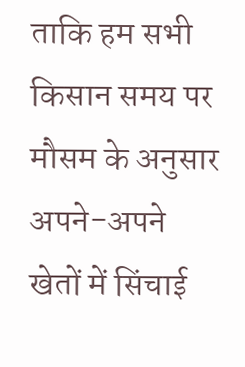ताकि हम सभी किसान समय पर मौसम के अनुसार अपने-अपने खेतों में सिंचाई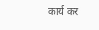कार्य कर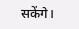सकेंगे।